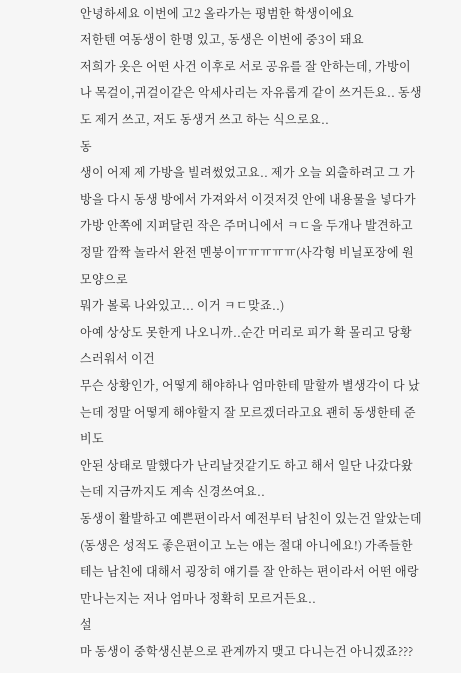안녕하세요 이번에 고2 올라가는 평범한 학생이에요
저한텐 여동생이 한명 있고, 동생은 이번에 중3이 돼요
저희가 옷은 어떤 사건 이후로 서로 공유를 잘 안하는데, 가방이나 목걸이,귀걸이같은 악세사리는 자유롭게 같이 쓰거든요.. 동생도 제거 쓰고, 저도 동생거 쓰고 하는 식으로요..
동
생이 어제 제 가방을 빌려썼었고요.. 제가 오늘 외출하려고 그 가방을 다시 동생 방에서 가져와서 이것저것 안에 내용물을 넣다가
가방 안쪽에 지퍼달린 작은 주머니에서 ㅋㄷ을 두개나 발견하고 정말 깜짝 놀라서 완전 멘붕이ㅠㅠㅠㅠㅠ(사각형 비닐포장에 원모양으로
뭐가 볼록 나와있고... 이거 ㅋㄷ맞죠..)
아예 상상도 못한게 나오니까..순간 머리로 피가 확 몰리고 당황스러워서 이건
무슨 상황인가, 어떻게 해야하나 엄마한테 말할까 별생각이 다 났는데 정말 어떻게 해야할지 잘 모르겠더라고요 괜히 동생한테 준비도
안된 상태로 말했다가 난리날것같기도 하고 해서 일단 나갔다왔는데 지금까지도 계속 신경쓰여요..
동생이 활발하고 예쁜편이라서 예전부터 남친이 있는건 알았는데(동생은 성적도 좋은편이고 노는 애는 절대 아니에요!) 가족들한테는 남친에 대해서 굉장히 얘기를 잘 안하는 편이라서 어떤 애랑 만나는지는 저나 엄마나 정확히 모르거든요..
설
마 동생이 중학생신분으로 관계까지 맺고 다니는건 아니겠죠???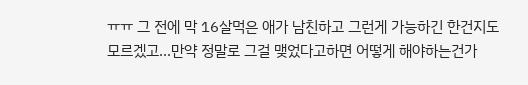ㅠㅠ 그 전에 막 16살먹은 애가 남친하고 그런게 가능하긴 한건지도
모르겠고...만약 정말로 그걸 맺었다고하면 어떻게 해야하는건가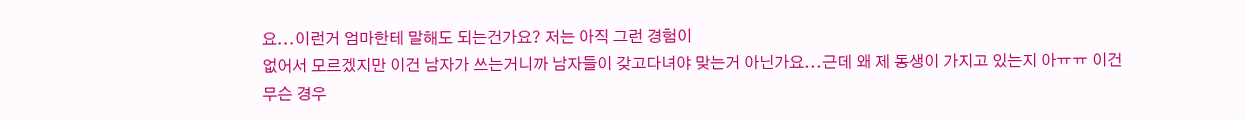요...이런거 엄마한테 말해도 되는건가요? 저는 아직 그런 경험이
없어서 모르겠지만 이건 남자가 쓰는거니까 남자들이 갖고다녀야 맞는거 아닌가요...근데 왜 제 동생이 가지고 있는지 아ㅠㅠ 이건
무슨 경우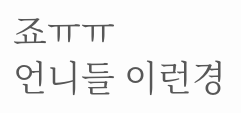죠ㅠㅠ
언니들 이런경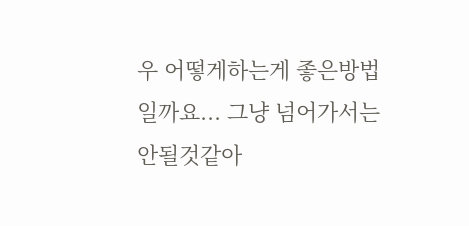우 어떻게하는게 좋은방법일까요... 그냥 넘어가서는 안될것같아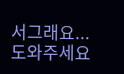서그래요...도와주세요